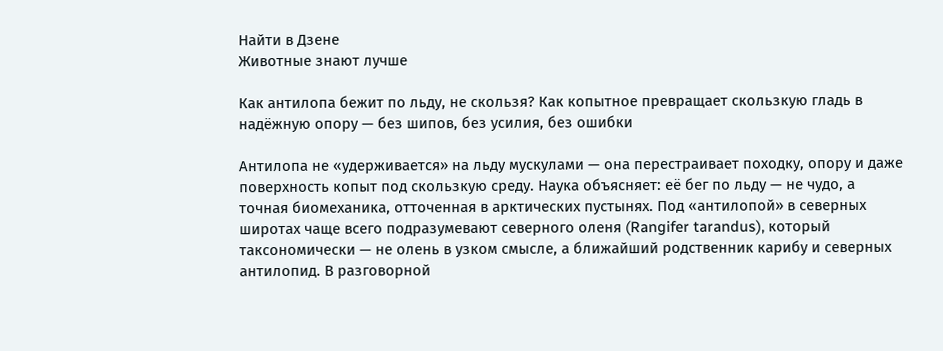Найти в Дзене
Животные знают лучше

Как антилопа бежит по льду, не скользя? Как копытное превращает скользкую гладь в надёжную опору — без шипов, без усилия, без ошибки

Антилопа не «удерживается» на льду мускулами — она перестраивает походку, опору и даже поверхность копыт под скользкую среду. Наука объясняет: её бег по льду — не чудо, а точная биомеханика, отточенная в арктических пустынях. Под «антилопой» в северных широтах чаще всего подразумевают северного оленя (Rangifer tarandus), который таксономически — не олень в узком смысле, а ближайший родственник карибу и северных антилопид. В разговорной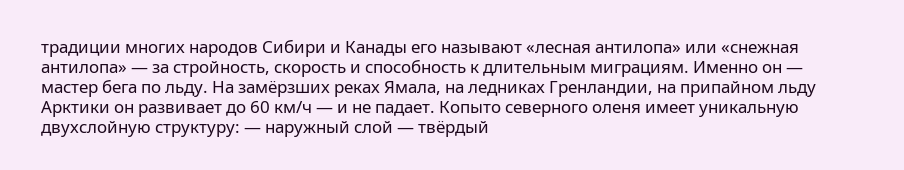традиции многих народов Сибири и Канады его называют «лесная антилопа» или «снежная антилопа» — за стройность, скорость и способность к длительным миграциям. Именно он — мастер бега по льду. На замёрзших реках Ямала, на ледниках Гренландии, на припайном льду Арктики он развивает до 60 км/ч — и не падает. Копыто северного оленя имеет уникальную двухслойную структуру: — наружный слой — твёрдый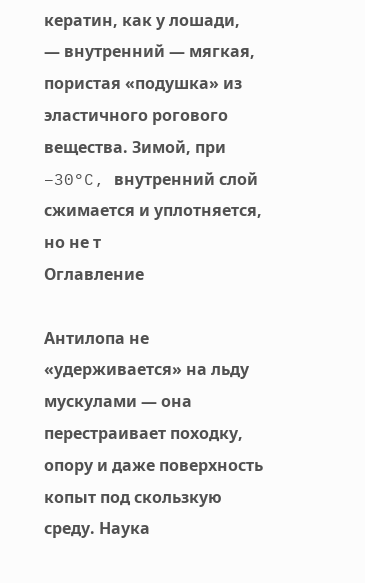кератин, как у лошади,
— внутренний — мягкая, пористая «подушка» из эластичного рогового вещества. Зимой, при −30°C, внутренний слой сжимается и уплотняется, но не т
Оглавление

Антилопа не «удерживается» на льду мускулами — она перестраивает походку, опору и даже поверхность копыт под скользкую среду. Наука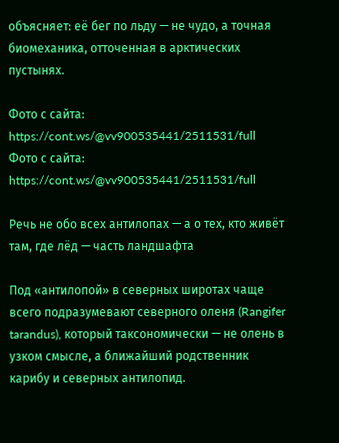объясняет: её бег по льду — не чудо, а точная биомеханика, отточенная в арктических пустынях.

Фото с сайта: https://cont.ws/@vv900535441/2511531/full
Фото с сайта: https://cont.ws/@vv900535441/2511531/full

Речь не обо всех антилопах — а о тех, кто живёт там, где лёд — часть ландшафта

Под «антилопой» в северных широтах чаще всего подразумевают северного оленя (Rangifer tarandus), который таксономически — не олень в узком смысле, а ближайший родственник карибу и северных антилопид.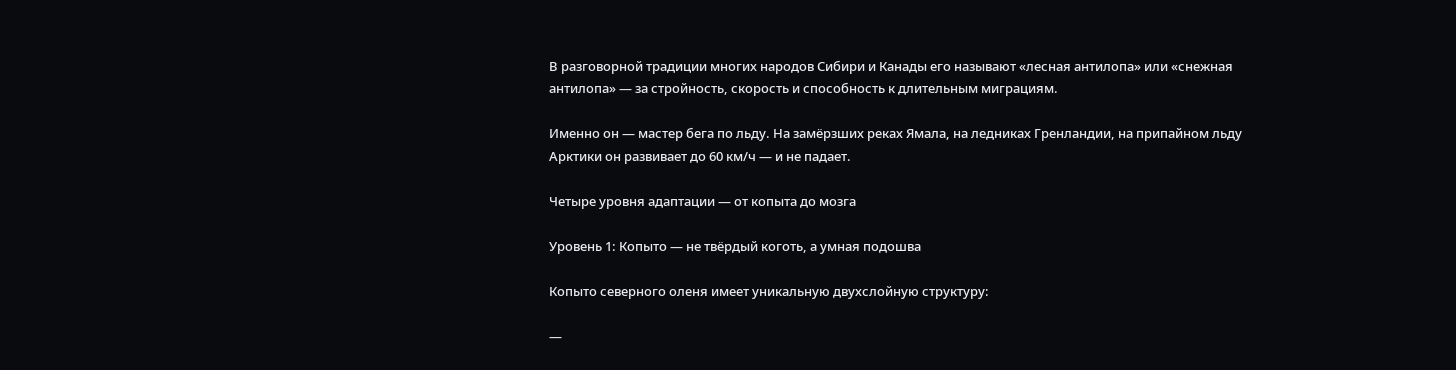В разговорной традиции многих народов Сибири и Канады его называют «лесная антилопа» или «снежная антилопа» — за стройность, скорость и способность к длительным миграциям.

Именно он — мастер бега по льду. На замёрзших реках Ямала, на ледниках Гренландии, на припайном льду Арктики он развивает до 60 км/ч — и не падает.

Четыре уровня адаптации — от копыта до мозга

Уровень 1: Копыто — не твёрдый коготь, а умная подошва

Копыто северного оленя имеет уникальную двухслойную структуру:

—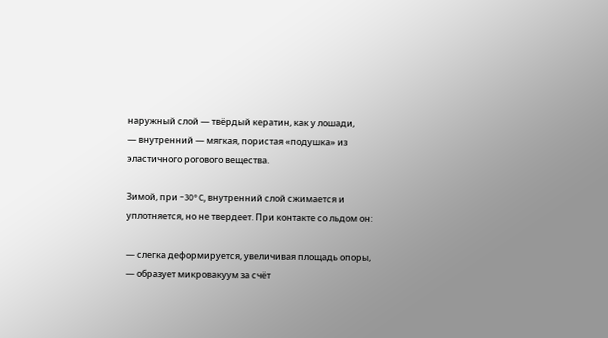наружный слой — твёрдый кератин, как у лошади,
— внутренний — мягкая, пористая «подушка» из эластичного рогового вещества.

Зимой, при −30°C, внутренний слой сжимается и уплотняется, но не твердеет. При контакте со льдом он:

— слегка деформируется, увеличивая площадь опоры,
— образует микровакуум за счёт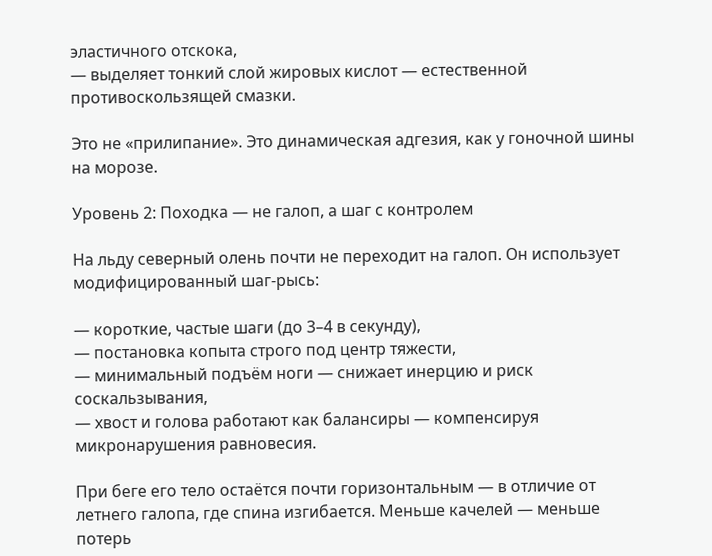эластичного отскока,
— выделяет тонкий слой жировых кислот — естественной противоскользящей смазки.

Это не «прилипание». Это динамическая адгезия, как у гоночной шины на морозе.

Уровень 2: Походка — не галоп, а шаг с контролем

На льду северный олень почти не переходит на галоп. Он использует модифицированный шаг-рысь:

— короткие, частые шаги (до 3–4 в секунду),
— постановка копыта строго под центр тяжести,
— минимальный подъём ноги — снижает инерцию и риск соскальзывания,
— хвост и голова работают как балансиры — компенсируя микронарушения равновесия.

При беге его тело остаётся почти горизонтальным — в отличие от летнего галопа, где спина изгибается. Меньше качелей — меньше потерь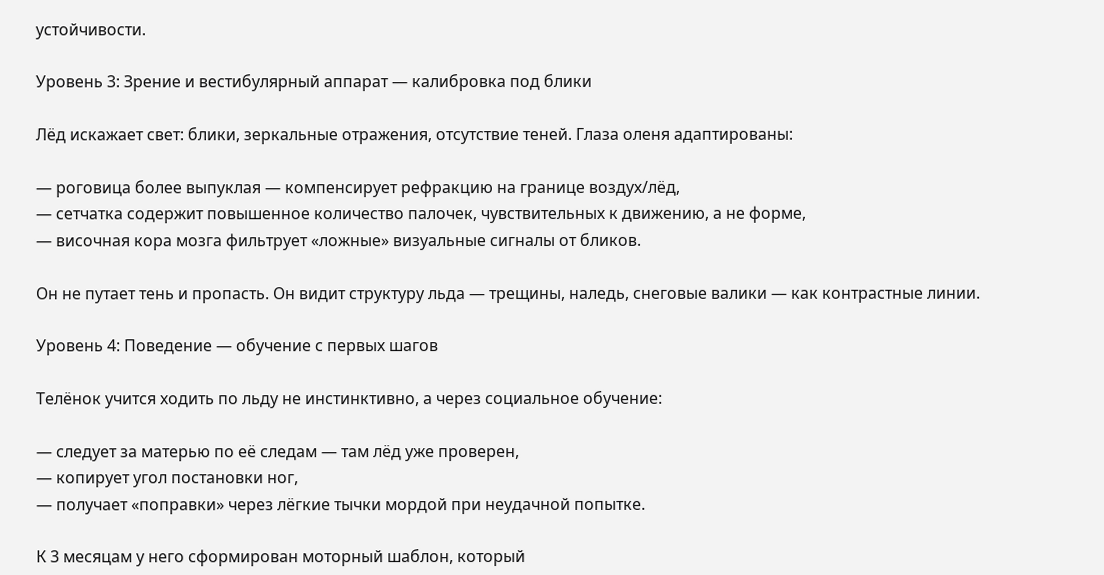устойчивости.

Уровень 3: Зрение и вестибулярный аппарат — калибровка под блики

Лёд искажает свет: блики, зеркальные отражения, отсутствие теней. Глаза оленя адаптированы:

— роговица более выпуклая — компенсирует рефракцию на границе воздух/лёд,
— сетчатка содержит повышенное количество палочек, чувствительных к движению, а не форме,
— височная кора мозга фильтрует «ложные» визуальные сигналы от бликов.

Он не путает тень и пропасть. Он видит структуру льда — трещины, наледь, снеговые валики — как контрастные линии.

Уровень 4: Поведение — обучение с первых шагов

Телёнок учится ходить по льду не инстинктивно, а через социальное обучение:

— следует за матерью по её следам — там лёд уже проверен,
— копирует угол постановки ног,
— получает «поправки» через лёгкие тычки мордой при неудачной попытке.

К 3 месяцам у него сформирован моторный шаблон, который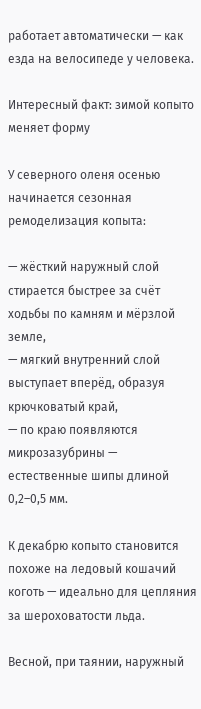работает автоматически — как езда на велосипеде у человека.

Интересный факт: зимой копыто меняет форму

У северного оленя осенью начинается сезонная ремоделизация копыта:

— жёсткий наружный слой стирается быстрее за счёт ходьбы по камням и мёрзлой земле,
— мягкий внутренний слой выступает вперёд, образуя крючковатый край,
— по краю появляются микрозазубрины — естественные шипы длиной 0,2–0,5 мм.

К декабрю копыто становится похоже на ледовый кошачий коготь — идеально для цепляния за шероховатости льда.

Весной, при таянии, наружный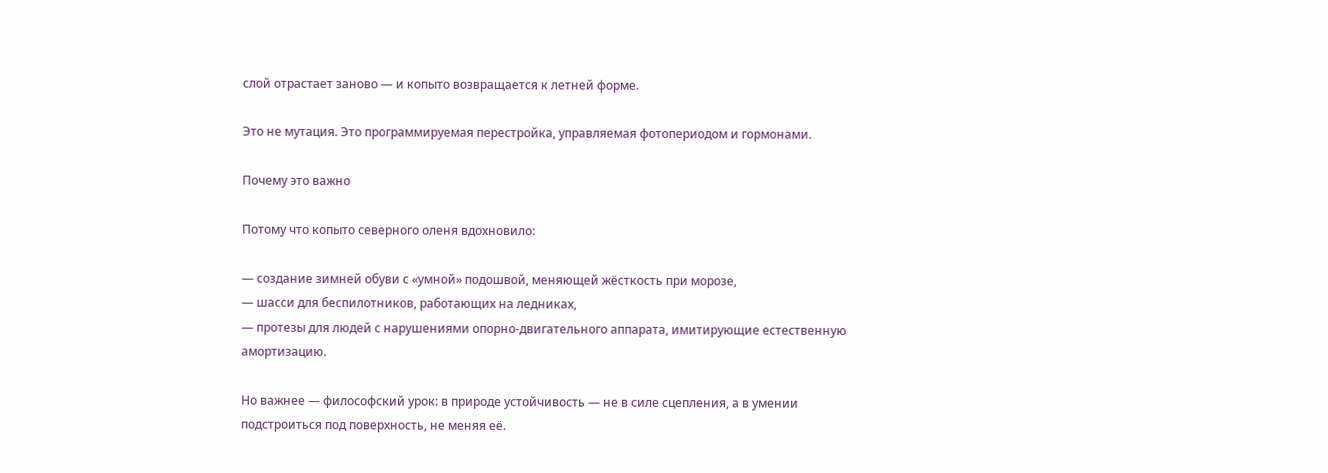слой отрастает заново — и копыто возвращается к летней форме.

Это не мутация. Это программируемая перестройка, управляемая фотопериодом и гормонами.

Почему это важно

Потому что копыто северного оленя вдохновило:

— создание зимней обуви с «умной» подошвой, меняющей жёсткость при морозе,
— шасси для беспилотников, работающих на ледниках,
— протезы для людей с нарушениями опорно-двигательного аппарата, имитирующие естественную амортизацию.

Но важнее — философский урок: в природе устойчивость — не в силе сцепления, а в умении подстроиться под поверхность, не меняя её.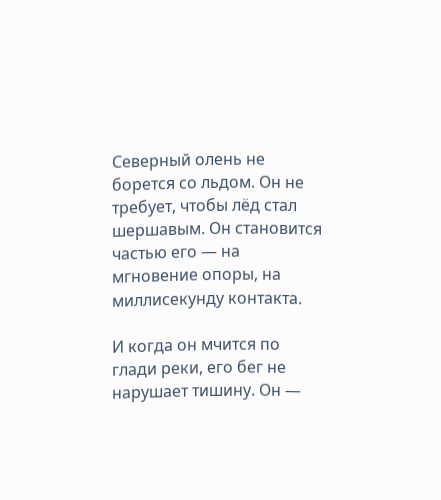Северный олень не борется со льдом. Он не требует, чтобы лёд стал шершавым. Он становится частью его — на мгновение опоры, на миллисекунду контакта.

И когда он мчится по глади реки, его бег не нарушает тишину. Он —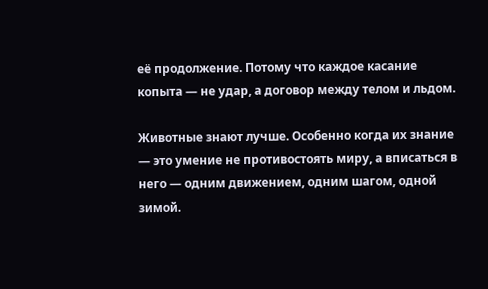её продолжение. Потому что каждое касание копыта — не удар, а договор между телом и льдом.

Животные знают лучше. Особенно когда их знание — это умение не противостоять миру, а вписаться в него — одним движением, одним шагом, одной зимой.